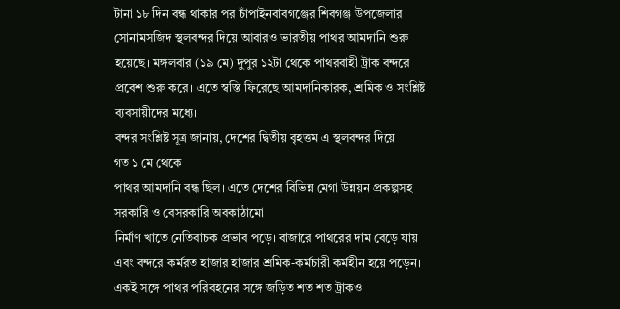টানা ১৮ দিন বন্ধ থাকার পর চাঁপাইনবাবগঞ্জের শিবগঞ্জ উপজেলার সোনামসজিদ স্থলবন্দর দিয়ে আবারও ভারতীয় পাথর আমদানি শুরু হয়েছে। মঙ্গলবার (১৯ মে) দুপুর ১২টা থেকে পাথরবাহী ট্রাক বন্দরে প্রবেশ শুরু করে। এতে স্বস্তি ফিরেছে আমদানিকারক, শ্রমিক ও সংশ্লিষ্ট ব্যবসায়ীদের মধ্যে।
বন্দর সংশ্লিষ্ট সূত্র জানায়, দেশের দ্বিতীয় বৃহত্তম এ স্থলবন্দর দিয়ে
গত ১ মে থেকে
পাথর আমদানি বন্ধ ছিল। এতে দেশের বিভিন্ন মেগা উন্নয়ন প্রকল্পসহ সরকারি ও বেসরকারি অবকাঠামো
নির্মাণ খাতে নেতিবাচক প্রভাব পড়ে। বাজারে পাথরের দাম বেড়ে যায় এবং বন্দরে কর্মরত হাজার হাজার শ্রমিক-কর্মচারী কর্মহীন হয়ে পড়েন। একই সঙ্গে পাথর পরিবহনের সঙ্গে জড়িত শত শত ট্রাকও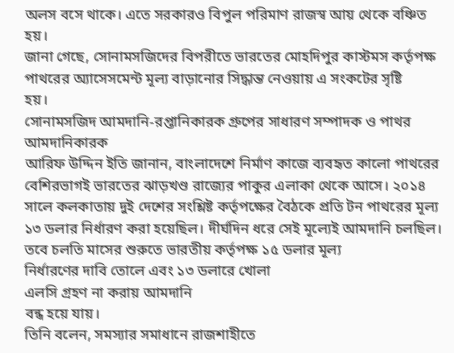অলস বসে থাকে। এতে সরকারও বিপুল পরিমাণ রাজস্ব আয় থেকে বঞ্চিত
হয়।
জানা গেছে, সোনামসজিদের বিপরীতে ভারতের মোহদিপুর কাস্টমস কর্তৃপক্ষ পাথরের অ্যাসেসমেন্ট মূল্য বাড়ানোর সিদ্ধান্ত নেওয়ায় এ সংকটের সৃষ্টি
হয়।
সোনামসজিদ আমদানি-রপ্তানিকারক গ্রুপের সাধারণ সম্পাদক ও পাথর আমদানিকারক
আরিফ উদ্দিন ইতি জানান, বাংলাদেশে নির্মাণ কাজে ব্যবহৃত কালো পাথরের বেশিরভাগই ভারতের ঝাড়খণ্ড রাজ্যের পাকুর এলাকা থেকে আসে। ২০১৪ সালে কলকাতায় দুই দেশের সংশ্লিষ্ট কর্তৃপক্ষের বৈঠকে প্রতি টন পাথরের মূল্য
১৩ ডলার নির্ধারণ করা হয়েছিল। দীর্ঘদিন ধরে সেই মূল্যেই আমদানি চলছিল। তবে চলতি মাসের শুরুতে ভারতীয় কর্তৃপক্ষ ১৫ ডলার মূল্য
নির্ধারণের দাবি তোলে এবং ১৩ ডলারে খোলা
এলসি গ্রহণ না করায় আমদানি
বন্ধ হয়ে যায়।
তিনি বলেন, সমস্যার সমাধানে রাজশাহীতে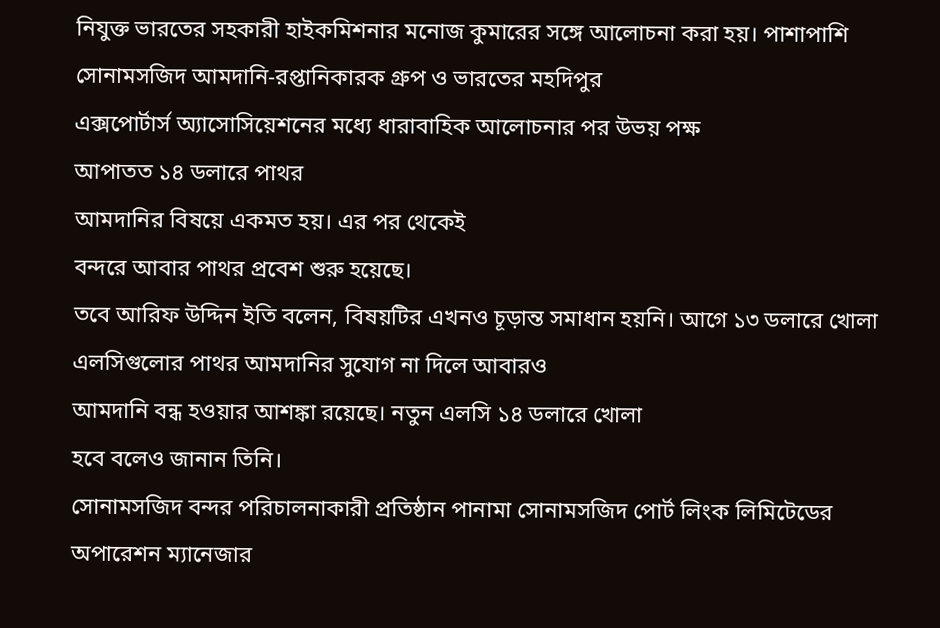নিযুক্ত ভারতের সহকারী হাইকমিশনার মনোজ কুমারের সঙ্গে আলোচনা করা হয়। পাশাপাশি সোনামসজিদ আমদানি-রপ্তানিকারক গ্রুপ ও ভারতের মহদিপুর
এক্সপোর্টার্স অ্যাসোসিয়েশনের মধ্যে ধারাবাহিক আলোচনার পর উভয় পক্ষ
আপাতত ১৪ ডলারে পাথর
আমদানির বিষয়ে একমত হয়। এর পর থেকেই
বন্দরে আবার পাথর প্রবেশ শুরু হয়েছে।
তবে আরিফ উদ্দিন ইতি বলেন, বিষয়টির এখনও চূড়ান্ত সমাধান হয়নি। আগে ১৩ ডলারে খোলা
এলসিগুলোর পাথর আমদানির সুযোগ না দিলে আবারও
আমদানি বন্ধ হওয়ার আশঙ্কা রয়েছে। নতুন এলসি ১৪ ডলারে খোলা
হবে বলেও জানান তিনি।
সোনামসজিদ বন্দর পরিচালনাকারী প্রতিষ্ঠান পানামা সোনামসজিদ পোর্ট লিংক লিমিটেডের অপারেশন ম্যানেজার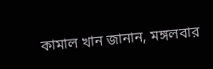কামাল খান জানান, মঙ্গলবার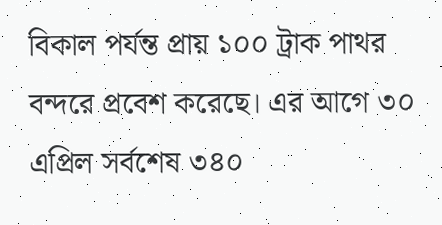বিকাল পর্যন্ত প্রায় ১০০ ট্রাক পাথর বন্দরে প্রবেশ করেছে। এর আগে ৩০
এপ্রিল সর্বশেষ ৩৪০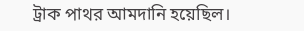ট্রাক পাথর আমদানি হয়েছিল।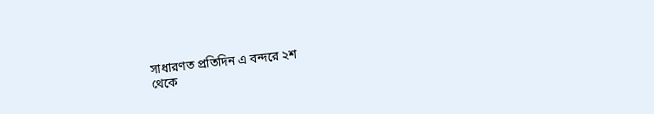সাধারণত প্রতিদিন এ বন্দরে ২শ
থেকে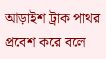আড়াইশ ট্রাক পাথর প্রবেশ করে বলে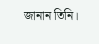জানান তিনি।